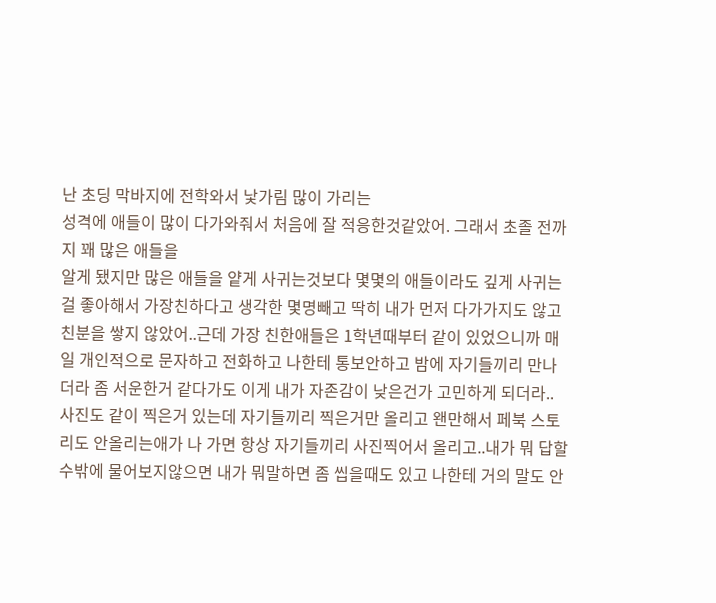난 초딩 막바지에 전학와서 낯가림 많이 가리는
성격에 애들이 많이 다가와줘서 처음에 잘 적응한것같았어. 그래서 초졸 전까지 꽤 많은 애들을
알게 됐지만 많은 애들을 얕게 사귀는것보다 몇몇의 애들이라도 깊게 사귀는걸 좋아해서 가장친하다고 생각한 몇명빼고 딱히 내가 먼저 다가가지도 않고 친분을 쌓지 않았어..근데 가장 친한애들은 1학년때부터 같이 있었으니까 매일 개인적으로 문자하고 전화하고 나한테 통보안하고 밤에 자기들끼리 만나더라 좀 서운한거 같다가도 이게 내가 자존감이 낮은건가 고민하게 되더라.. 사진도 같이 찍은거 있는데 자기들끼리 찍은거만 올리고 왠만해서 페북 스토리도 안올리는애가 나 가면 항상 자기들끼리 사진찍어서 올리고..내가 뭐 답할수밖에 물어보지않으면 내가 뭐말하면 좀 씹을때도 있고 나한테 거의 말도 안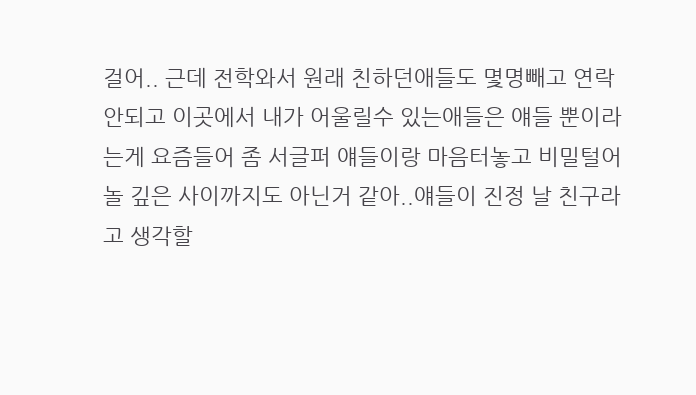걸어.. 근데 전학와서 원래 친하던애들도 몇명빼고 연락안되고 이곳에서 내가 어울릴수 있는애들은 얘들 뿐이라는게 요즘들어 좀 서글퍼 얘들이랑 마음터놓고 비밀털어놀 깊은 사이까지도 아닌거 같아..얘들이 진정 날 친구라고 생각할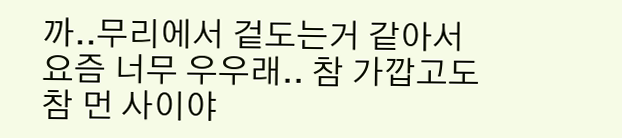까..무리에서 겉도는거 같아서 요즘 너무 우우래.. 참 가깝고도 참 먼 사이야